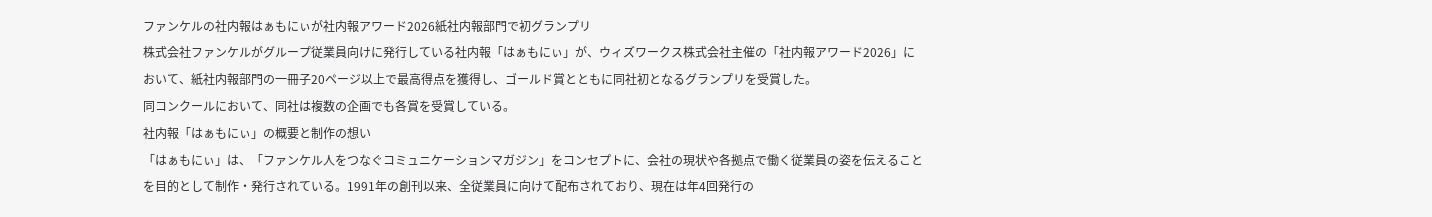ファンケルの社内報はぁもにぃが社内報アワード2026紙社内報部門で初グランプリ
株式会社ファンケルがグループ従業員向けに発行している社内報「はぁもにぃ」が、ウィズワークス株式会社主催の「社内報アワード2026」において、紙社内報部門の一冊子20ページ以上で最高得点を獲得し、ゴールド賞とともに同社初となるグランプリを受賞した。
同コンクールにおいて、同社は複数の企画でも各賞を受賞している。
社内報「はぁもにぃ」の概要と制作の想い
「はぁもにぃ」は、「ファンケル人をつなぐコミュニケーションマガジン」をコンセプトに、会社の現状や各拠点で働く従業員の姿を伝えることを目的として制作・発行されている。1991年の創刊以来、全従業員に向けて配布されており、現在は年4回発行の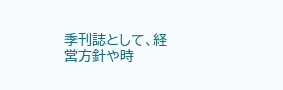季刊誌として、経営方針や時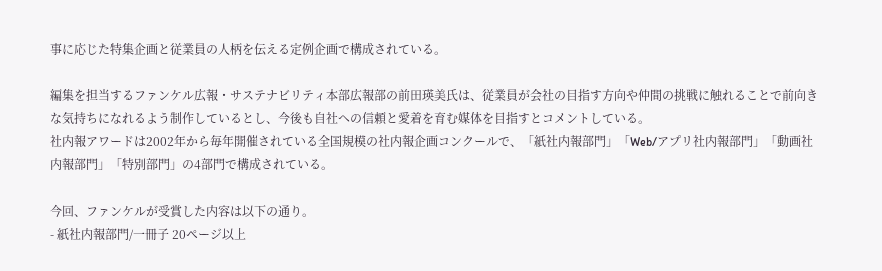事に応じた特集企画と従業員の人柄を伝える定例企画で構成されている。

編集を担当するファンケル広報・サステナビリティ本部広報部の前田瑛美氏は、従業員が会社の目指す方向や仲間の挑戦に触れることで前向きな気持ちになれるよう制作しているとし、今後も自社への信頼と愛着を育む媒体を目指すとコメントしている。
社内報アワードは2002年から毎年開催されている全国規模の社内報企画コンクールで、「紙社内報部門」「Web/アプリ社内報部門」「動画社内報部門」「特別部門」の4部門で構成されている。

今回、ファンケルが受賞した内容は以下の通り。
- 紙社内報部門/一冊子 20ページ以上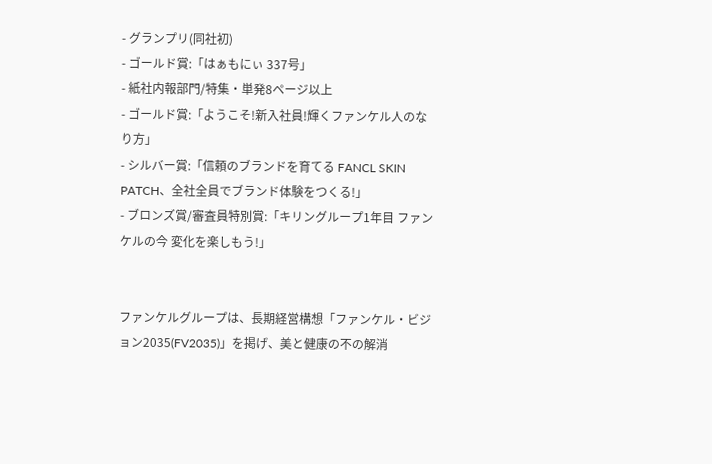- グランプリ(同社初)
- ゴールド賞:「はぁもにぃ 337号」
- 紙社内報部門/特集・単発8ページ以上
- ゴールド賞:「ようこそ!新入社員!輝くファンケル人のなり方」
- シルバー賞:「信頼のブランドを育てる FANCL SKIN PATCH、全社全員でブランド体験をつくる!」
- ブロンズ賞/審査員特別賞:「キリングループ1年目 ファンケルの今 変化を楽しもう!」


ファンケルグループは、長期経営構想「ファンケル・ビジョン2035(FV2035)」を掲げ、美と健康の不の解消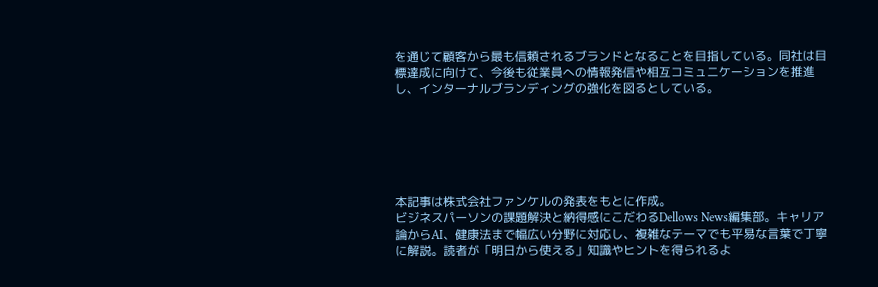を通じて顧客から最も信頼されるブランドとなることを目指している。同社は目標達成に向けて、今後も従業員への情報発信や相互コミュニケーションを推進し、インターナルブランディングの強化を図るとしている。






本記事は株式会社ファンケルの発表をもとに作成。
ビジネスパーソンの課題解決と納得感にこだわるDellows News編集部。キャリア論からAI、健康法まで幅広い分野に対応し、複雑なテーマでも平易な言葉で丁寧に解説。読者が「明日から使える」知識やヒントを得られるよ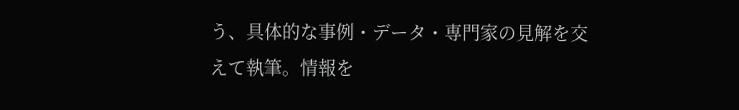う、具体的な事例・データ・専門家の見解を交えて執筆。情報を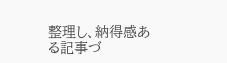整理し、納得感ある記事づ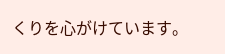くりを心がけています。